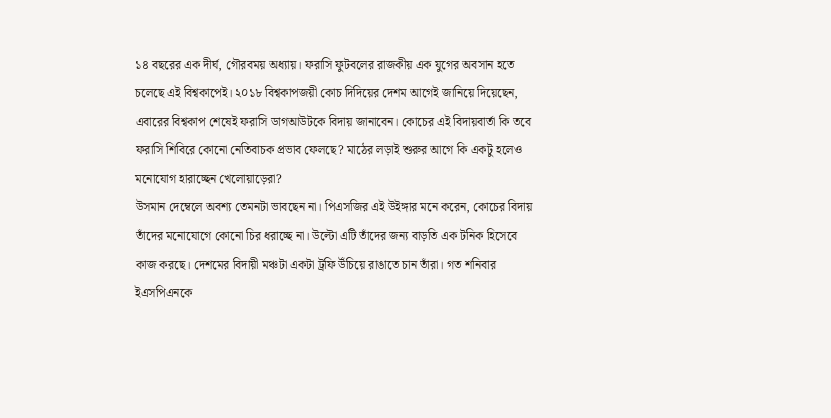১৪ বছরের এক দীর্ঘ, গৌরবময় অধ্যায়। ফরাসি ফুটবলের রাজকীয় এক যুগের অবসান হতে চলেছে এই বিশ্বকাপেই। ২০১৮ বিশ্বকাপজয়ী কোচ দিদিয়ের দেশম আগেই জানিয়ে দিয়েছেন, এবারের বিশ্বকাপ শেষেই ফরাসি ডাগআউটকে বিদায় জানাবেন। কোচের এই বিদায়বার্তা কি তবে ফরাসি শিবিরে কোনো নেতিবাচক প্রভাব ফেলছে? মাঠের লড়াই শুরুর আগে কি একটু হলেও মনোযোগ হারাচ্ছেন খেলোয়াড়েরা?
উসমান দেম্বেলে অবশ্য তেমনটা ভাবছেন না। পিএসজির এই উইঙ্গার মনে করেন, কোচের বিদায় তাঁদের মনোযোগে কোনো চির ধরাচ্ছে না। উল্টো এটি তাঁদের জন্য বাড়তি এক টনিক হিসেবে কাজ করছে। দেশমের বিদায়ী মঞ্চটা একটা ট্রফি উঁচিয়ে রাঙাতে চান তাঁরা। গত শনিবার ইএসপিএনকে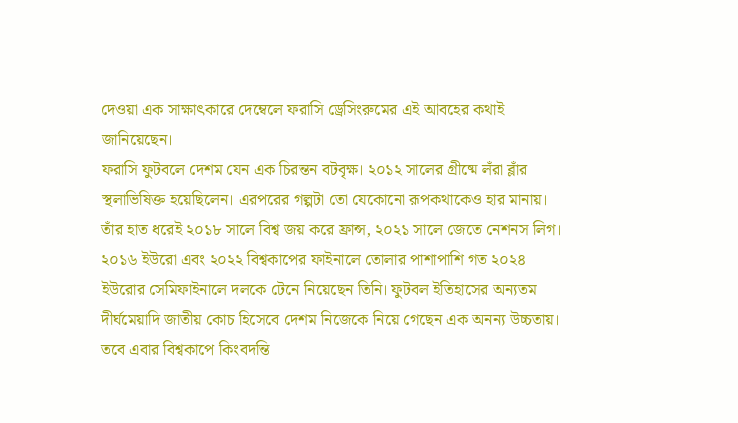দেওয়া এক সাক্ষাৎকারে দেম্বেলে ফরাসি ড্রেসিংরুমের এই আবহের কথাই জানিয়েছেন।
ফরাসি ফুটবলে দেশম যেন এক চিরন্তন বটবৃক্ষ। ২০১২ সালের গ্রীষ্মে লঁরা ব্লাঁর স্থলাভিষিক্ত হয়েছিলেন। এরপরের গল্পটা তো যেকোনো রূপকথাকেও হার মানায়। তাঁর হাত ধরেই ২০১৮ সালে বিশ্ব জয় করে ফ্রান্স, ২০২১ সালে জেতে নেশনস লিগ।
২০১৬ ইউরো এবং ২০২২ বিশ্বকাপের ফাইনালে তোলার পাশাপাশি গত ২০২৪ ইউরোর সেমিফাইনালে দলকে টেনে নিয়েছেন তিনি। ফুটবল ইতিহাসের অন্যতম দীর্ঘমেয়াদি জাতীয় কোচ হিসেবে দেশম নিজেকে নিয়ে গেছেন এক অনন্য উচ্চতায়।
তবে এবার বিশ্বকাপে কিংবদন্তি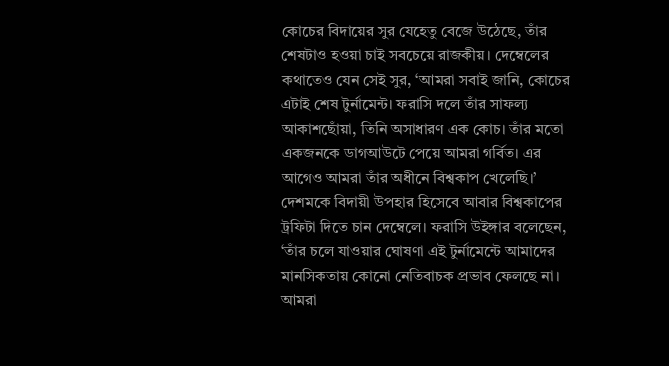কোচের বিদায়ের সুর যেহেতু বেজে উঠেছে, তাঁর শেষটাও হওয়া চাই সবচেয়ে রাজকীয়। দেম্বেলের কথাতেও যেন সেই সুর, ‘আমরা সবাই জানি, কোচের এটাই শেষ টুর্নামেন্ট। ফরাসি দলে তাঁর সাফল্য আকাশছোঁয়া, তিনি অসাধারণ এক কোচ। তাঁর মতো একজনকে ডাগআউটে পেয়ে আমরা গর্বিত। এর আগেও আমরা তাঁর অধীনে বিশ্বকাপ খেলেছি।’
দেশমকে বিদায়ী উপহার হিসেবে আবার বিশ্বকাপের ট্রফিটা দিতে চান দেম্বেলে। ফরাসি উইঙ্গার বলেছেন, ‘তাঁর চলে যাওয়ার ঘোষণা এই টুর্নামেন্টে আমাদের মানসিকতায় কোনো নেতিবাচক প্রভাব ফেলছে না। আমরা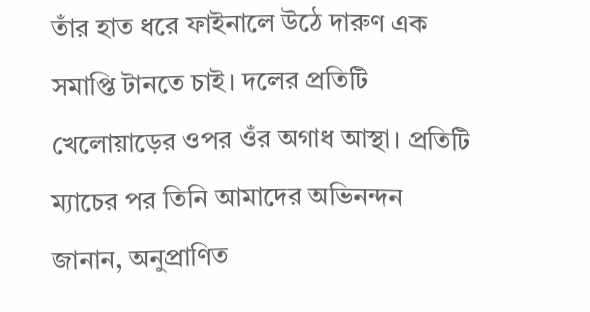তাঁর হাত ধরে ফাইনালে উঠে দারুণ এক সমাপ্তি টানতে চাই। দলের প্রতিটি খেলোয়াড়ের ওপর ওঁর অগাধ আস্থা। প্রতিটি ম্যাচের পর তিনি আমাদের অভিনন্দন জানান, অনুপ্রাণিত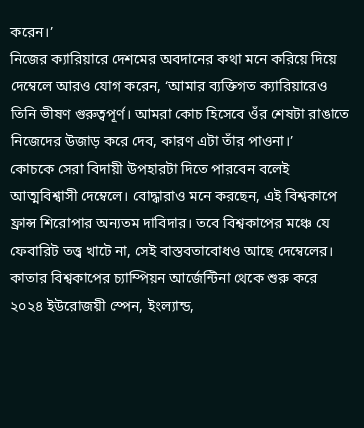করেন।’
নিজের ক্যারিয়ারে দেশমের অবদানের কথা মনে করিয়ে দিয়ে দেম্বেলে আরও যোগ করেন, ‘আমার ব্যক্তিগত ক্যারিয়ারেও তিনি ভীষণ গুরুত্বপূর্ণ। আমরা কোচ হিসেবে ওঁর শেষটা রাঙাতে নিজেদের উজাড় করে দেব, কারণ এটা তাঁর পাওনা।’
কোচকে সেরা বিদায়ী উপহারটা দিতে পারবেন বলেই আত্মবিশ্বাসী দেম্বেলে। বোদ্ধারাও মনে করছেন, এই বিশ্বকাপে ফ্রান্স শিরোপার অন্যতম দাবিদার। তবে বিশ্বকাপের মঞ্চে যে ফেবারিট তত্ত্ব খাটে না, সেই বাস্তবতাবোধও আছে দেম্বেলের। কাতার বিশ্বকাপের চ্যাম্পিয়ন আর্জেন্টিনা থেকে শুরু করে ২০২৪ ইউরোজয়ী স্পেন, ইংল্যান্ড,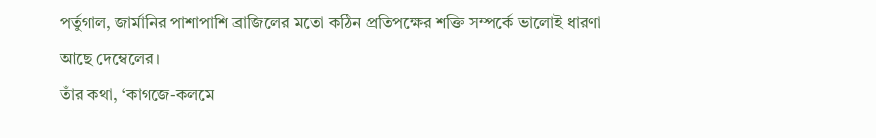পর্তুগাল, জার্মানির পাশাপাশি ব্রাজিলের মতো কঠিন প্রতিপক্ষের শক্তি সম্পর্কে ভালোই ধারণা আছে দেম্বেলের।
তাঁর কথা, ‘কাগজে-কলমে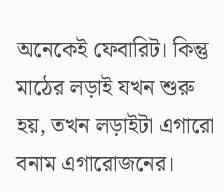অনেকেই ফেবারিট। কিন্তু মাঠের লড়াই যখন শুরু হয়, তখন লড়াইটা এগারো বনাম এগারোজনের।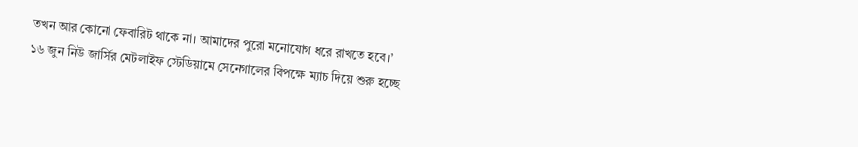তখন আর কোনো ফেবারিট থাকে না। আমাদের পুরো মনোযোগ ধরে রাখতে হবে।’
১৬ জুন নিউ জার্সির মেটলাইফ স্টেডিয়ামে সেনেগালের বিপক্ষে ম্যাচ দিয়ে শুরু হচ্ছে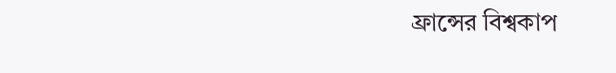ফ্রান্সের বিশ্বকাপ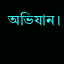অভিযান।